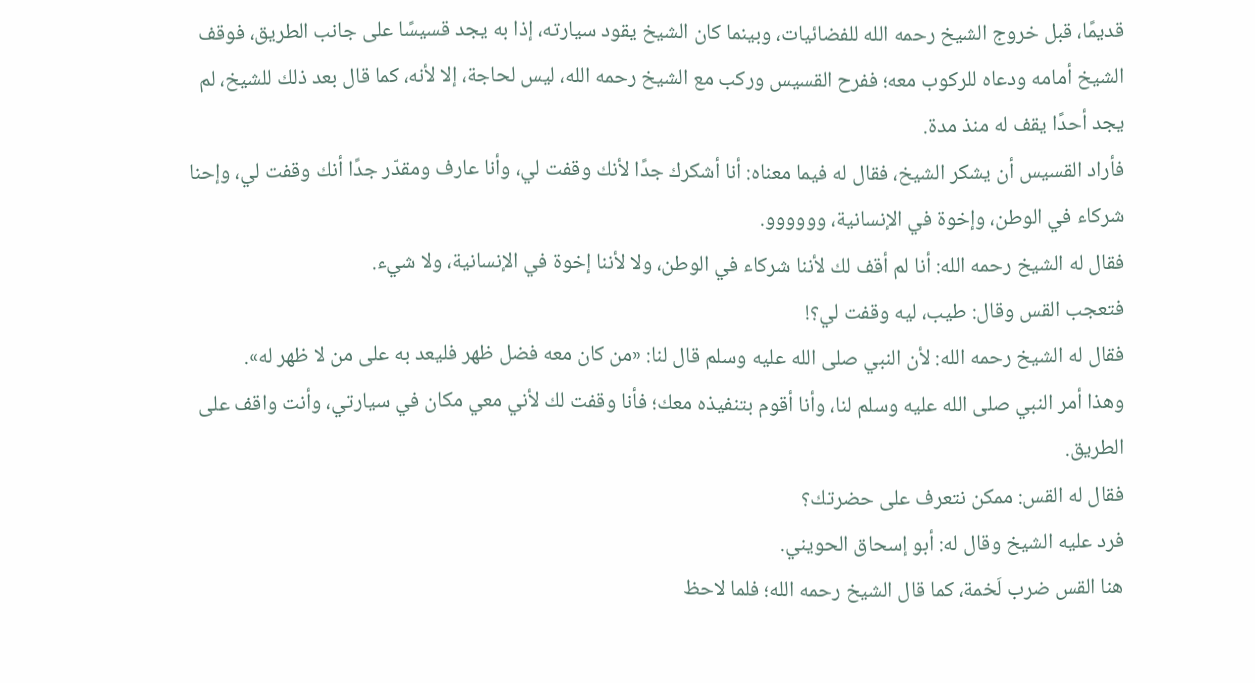قديمًا، قبل خروج الشيخ رحمه الله للفضائيات، وبينما كان الشيخ يقود سيارته، إذا به يجد قسيسًا على جانب الطريق، فوقف الشيخ أمامه ودعاه للركوب معه؛ ففرح القسيس وركب مع الشيخ رحمه الله، ليس لحاجة، إلا لأنه، كما قال بعد ذلك للشيخ، لم يجد أحدًا يقف له منذ مدة.
فأراد القسيس أن يشكر الشيخ، فقال له فيما معناه: أنا أشكرك جدًا لأنك وقفت لي، وأنا عارف ومقدّر جدًا أنك وقفت لي، وإحنا شركاء في الوطن، وإخوة في الإنسانية، وووووو.
فقال له الشيخ رحمه الله: أنا لم أقف لك لأننا شركاء في الوطن، ولا لأننا إخوة في الإنسانية، ولا شيء.
فتعجب القس وقال: طيب، ليه وقفت لي؟!
فقال له الشيخ رحمه الله: لأن النبي صلى الله عليه وسلم قال لنا: «من كان معه فضل ظهر فليعد به على من لا ظهر له».
وهذا أمر النبي صلى الله عليه وسلم لنا، وأنا أقوم بتنفيذه معك؛ فأنا وقفت لك لأني معي مكان في سيارتي، وأنت واقف على الطريق.
فقال له القس: ممكن نتعرف على حضرتك؟
فرد عليه الشيخ وقال له: أبو إسحاق الحويني.
هنا القس ضرب لَخمة، كما قال الشيخ رحمه الله؛ فلما لاحظ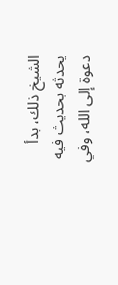الشيخ ذلك، بدأ يحدثه بحديث فيه دعوة إلى الله، وفي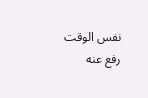نفس الوقت رفع عنه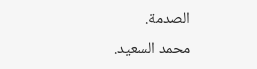الصدمة.
محمد السعيد.